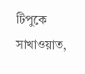টিপুকে সাখাওয়াত,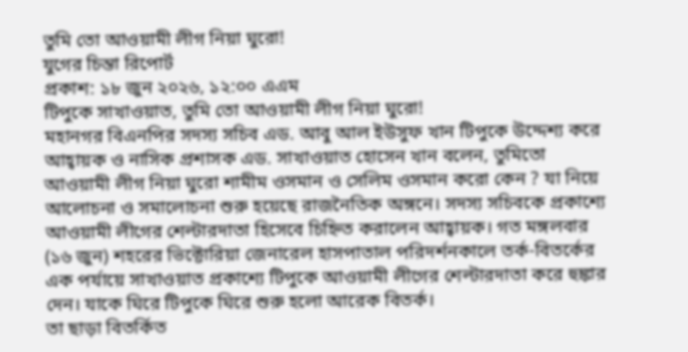তুমি তো আওয়ামী লীগ নিয়া ঘুরো!
যুগের চিন্তা রিপোর্ট
প্রকাশ: ১৮ জুন ২০২৬, ১২:০০ এএম
টিপুকে সাখাওয়াত, তুমি তো আওয়ামী লীগ নিয়া ঘুরো!
মহানগর বিএনপির সদস্য সচিব এড. আবু আল ইউসুফ খান টিপুকে উদ্দেশ্য করে আহ্বায়ক ও নাসিক প্রশাসক এড. সাখাওয়াত হোসেন খান বলেন, তুমিতো আওয়ামী লীগ নিয়া ঘুরো শামীম ওসমান ও সেলিম ওসমান করো কেন ? যা নিয়ে আলোচনা ও সমালোচনা শুরু হয়েছে রাজনৈতিক অঙ্গনে। সদস্য সচিবকে প্রকাশ্যে আওয়ামী লীগের শেল্টারদাতা হিসেবে চিহ্নিত করালেন আহ্বায়ক। গত মঙ্গলবার (১৬ জুন) শহরের ভিক্টোরিয়া জেনারেল হাসপাতাল পরিদর্শনকালে তর্ক-বিতর্কের এক পর্যায়ে সাখাওয়াত প্রকাশ্যে টিপুকে আওয়ামী লীগের শেল্টারদাতা করে হুঙ্কার দেন। যাকে ঘিরে টিপুকে ঘিরে শুরু হলো আরেক বিতর্ক।
তা ছাড়া বিতর্কিত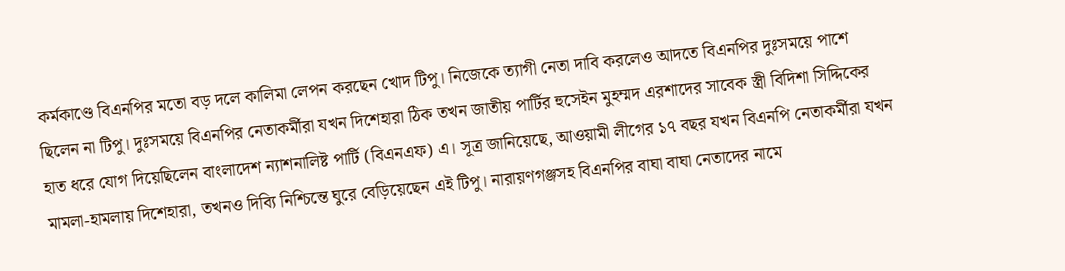কর্মকাণ্ডে বিএনপির মতো বড় দলে কালিমা লেপন করছেন খোদ টিপু। নিজেকে ত্যাগী নেতা দাবি করলেও আদতে বিএনপির দুঃসময়ে পাশে ছিলেন না টিপু। দুঃসময়ে বিএনপির নেতাকর্মীরা যখন দিশেহারা ঠিক তখন জাতীয় পার্টির হুসেইন মুহম্মদ এরশাদের সাবেক স্ত্রী বিদিশা সিদ্দিকের হাত ধরে যোগ দিয়েছিলেন বাংলাদেশ ন্যাশনালিষ্ট পার্টি (বিএনএফ) এ। সূত্র জানিয়েছে, আওয়ামী লীগের ১৭ বছর যখন বিএনপি নেতাকর্মীরা যখন মামলা-হামলায় দিশেহারা, তখনও দিব্যি নিশ্চিন্তে ঘুরে বেড়িয়েছেন এই টিপু। নারায়ণগঞ্জসহ বিএনপির বাঘা বাঘা নেতাদের নামে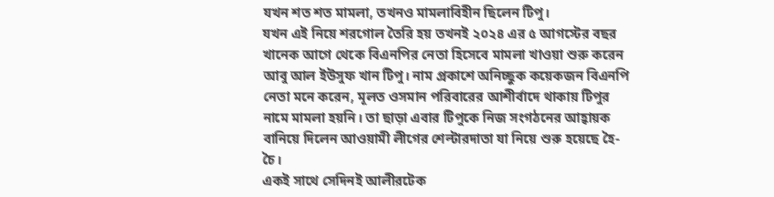যখন শত শত মামলা, তখনও মামলাবিহীন ছিলেন টিপু।
যখন এই নিয়ে শরগোল তৈরি হয় তখনই ২০২৪ এর ৫ আগস্টের বছর খানেক আগে থেকে বিএনপির নেতা হিসেবে মামলা খাওয়া শুরু করেন আবু আল ইউসুফ খান টিপু। নাম প্রকাশে অনিচ্ছুক কয়েকজন বিএনপি নেতা মনে করেন, মূলত ওসমান পরিবারের আশীর্বাদে থাকায় টিপুর নামে মামলা হয়নি। তা ছাড়া এবার টিপুকে নিজ সংগঠনের আহ্বায়ক বানিয়ে দিলেন আওয়ামী লীগের শেল্টারদাতা যা নিয়ে শুরু হয়েছে হৈ-চৈ।
একই সাথে সেদিনই আলীরটেক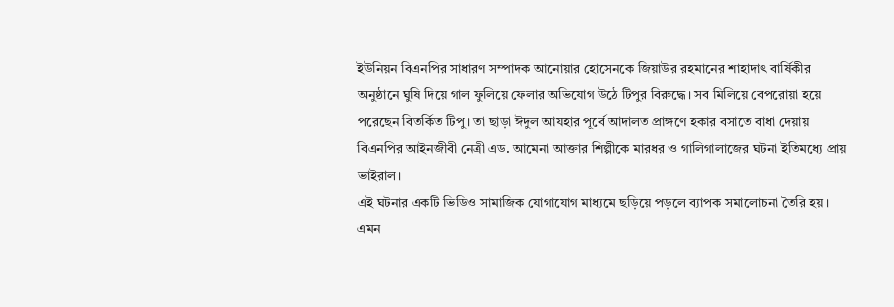ইউনিয়ন বিএনপির সাধারণ সম্পাদক আনোয়ার হোসেনকে জিয়াউর রহমানের শাহাদাৎ বার্ষিকীর অনুষ্ঠানে ঘুষি দিয়ে গাল ফুলিয়ে ফেলার অভিযোগ উঠে টিপুর বিরুদ্ধে। সব মিলিয়ে বেপরোয়া হয়ে পরেছেন বিতর্কিত টিপু। তা ছাড়া ঈদুল আযহার পূর্বে আদালত প্রাঙ্গণে হকার বসাতে বাধা দেয়ায় বিএনপির আইনজীবী নেত্রী এড. আমেনা আক্তার শিল্পীকে মারধর ও গালিগালাজের ঘটনা ইতিমধ্যে প্রায় ভাইরাল।
এই ঘটনার একটি ভিডিও সামাজিক যোগাযোগ মাধ্যমে ছড়িয়ে পড়লে ব্যাপক সমালোচনা তৈরি হয়। এমন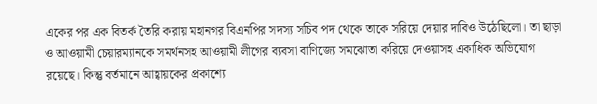একের পর এক বিতর্ক তৈরি করায় মহানগর বিএনপির সদস্য সচিব পদ থেকে তাকে সরিয়ে দেয়ার দাবিও উঠেছিলো। তা ছাড়া ও আওয়ামী চেয়ারম্যানকে সমর্থনসহ আওয়ামী লীগের ব্যবসা বাণিজ্যে সমঝোতা করিয়ে দেওয়াসহ একাধিক অভিযোগ রয়েছে। কিন্তু বর্তমানে আহ্বায়কের প্রকাশ্যে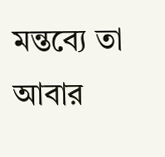মন্তব্যে তা আবার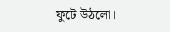ফুটে উঠলো।